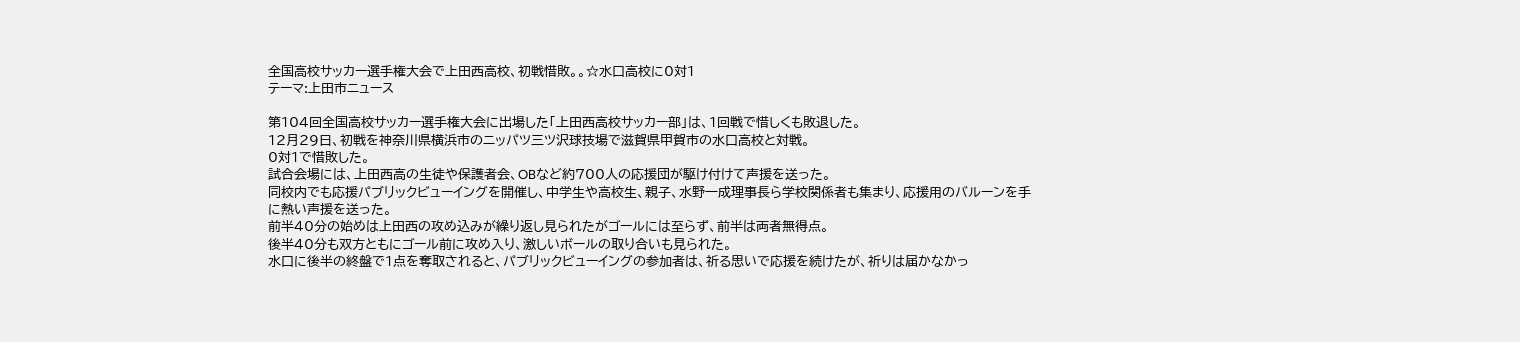全国高校サッカー選手権大会で上田西高校、初戦惜敗。。☆水口高校に0対1
テーマ:上田市ニュース

第104回全国高校サッカー選手権大会に出場した「上田西高校サッカー部」は、1回戦で惜しくも敗退した。
12月29日、初戦を神奈川県横浜市のニッパツ三ツ沢球技場で滋賀県甲賀市の水口高校と対戦。
0対1で惜敗した。
試合会場には、上田西高の生徒や保護者会、OBなど約700人の応援団が駆け付けて声援を送った。
同校内でも応援パブリックビューイングを開催し、中学生や高校生、親子、水野一成理事長ら学校関係者も集まり、応援用のバルーンを手に熱い声援を送った。
前半40分の始めは上田西の攻め込みが繰り返し見られたがゴールには至らず、前半は両者無得点。
後半40分も双方ともにゴール前に攻め入り、激しいボールの取り合いも見られた。
水口に後半の終盤で1点を奪取されると、パブリックビューイングの参加者は、祈る思いで応援を続けたが、祈りは届かなかっ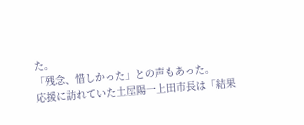た。
「残念、惜しかった」との声もあった。
応援に訪れていた土屋陽一上田市長は「結果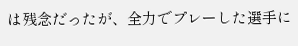は残念だったが、全力でプレーした選手に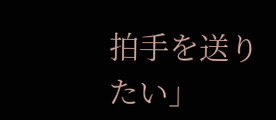拍手を送りたい」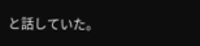と話していた。